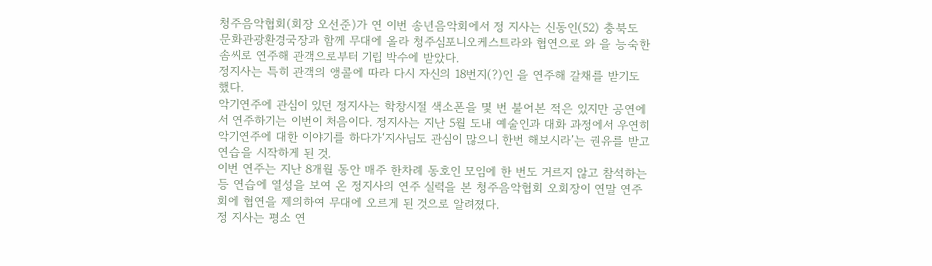청주음악협회(회장 오선준)가 연 이번 송년음악회에서 정 지사는 신동인(52) 충북도 문화관광환경국장과 함께 무대에 올라 청주심포니오케스트라와 협연으로 와 을 능숙한 솜씨로 연주해 관객으로부터 기립 박수에 받았다.
정지사는 특히 관객의 앵콜에 따라 다시 자신의 18번지(?)인 을 연주해 갈채를 받기도 했다.
악기연주에 관심이 있던 정지사는 학창시절 색소폰을 몇 번 불어본 적은 있지만 공연에서 연주하기는 이번이 처음이다. 정지사는 지난 5월 도내 예술인과 대화 과정에서 우연히 악기연주에 대한 이야기를 하다가‘지사님도 관심이 많으니 한번 해보시라’는 권유를 받고 연습을 시작하게 된 것.
이번 연주는 지난 8개월 동안 매주 한차례 동호인 모임에 한 번도 거르지 않고 참석하는 등 연습에 열성을 보여 온 정지사의 연주 실력을 본 청주음악협회 오회장이 연말 연주회에 협연을 제의하여 무대에 오르게 된 것으로 알려졌다.
정 지사는 평소 연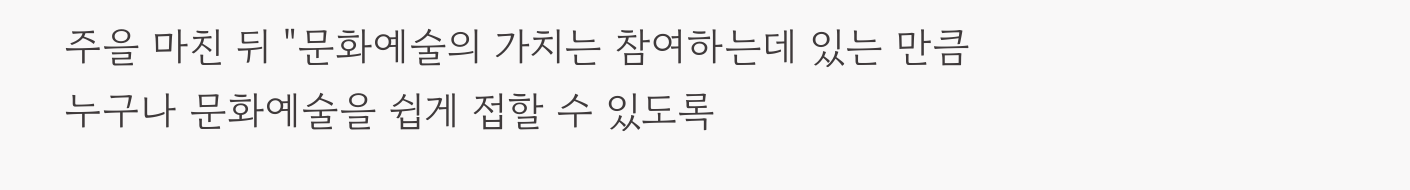주을 마친 뒤 "문화예술의 가치는 참여하는데 있는 만큼 누구나 문화예술을 쉽게 접할 수 있도록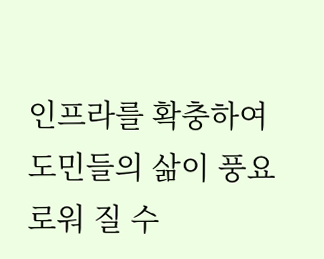인프라를 확충하여 도민들의 삶이 풍요로워 질 수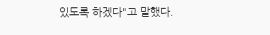있도록 하겠다"고 말했다.